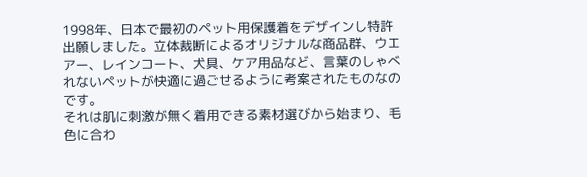1998年、日本で最初のペット用保護着をデザインし特許出願しました。立体裁断によるオリジナルな商品群、ウエアー、レインコート、犬具、ケア用品など、言葉のしゃべれないペットが快適に過ごせるように考案されたものなのです。
それは肌に刺激が無く着用できる素材選びから始まり、毛色に合わ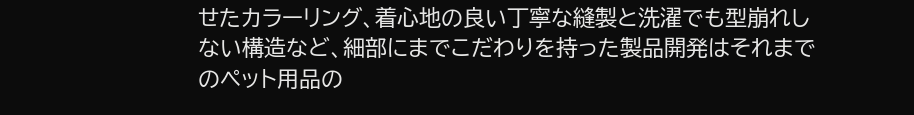せたカラーリング、着心地の良い丁寧な縫製と洗濯でも型崩れしない構造など、細部にまでこだわりを持った製品開発はそれまでのペット用品の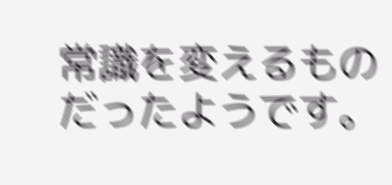常識を変えるものだったようです。